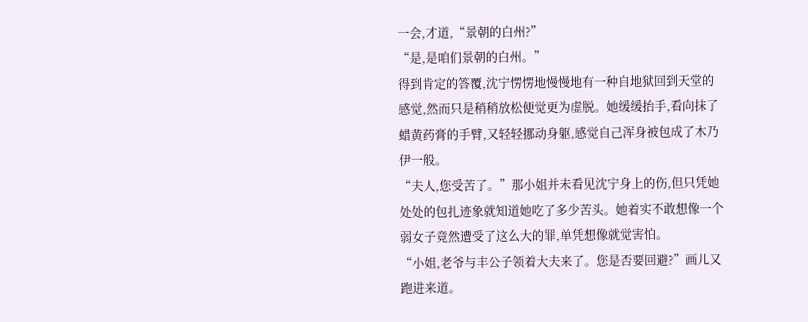一会,才道,“景朝的白州?”
“是,是咱们景朝的白州。”
得到肯定的答覆,沈宁愣愣地慢慢地有一种自地狱回到天堂的感觉,然而只是稍稍放松便觉更为虚脱。她缓缓抬手,看向抹了蜡黄药膏的手臂,又轻轻挪动身躯,感觉自己浑身被包成了木乃伊一般。
“夫人,您受苦了。”那小姐并未看见沈宁身上的伤,但只凭她处处的包扎迹象就知道她吃了多少苦头。她着实不敢想像一个弱女子竟然遭受了这么大的罪,单凭想像就觉害怕。
“小姐,老爷与丰公子领着大夫来了。您是否要回避?”画儿又跑进来道。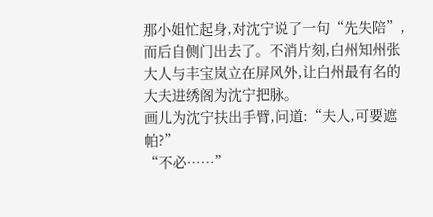那小姐忙起身,对沈宁说了一句“先失陪”,而后自侧门出去了。不消片刻,白州知州张大人与丰宝岚立在屏风外,让白州最有名的大夫进绣阁为沈宁把脉。
画儿为沈宁扶出手臂,问道:“夫人,可要遮帕?”
“不必……”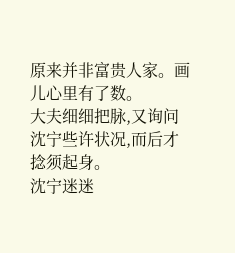原来并非富贵人家。画儿心里有了数。
大夫细细把脉,又询问沈宁些许状况,而后才捻须起身。
沈宁迷迷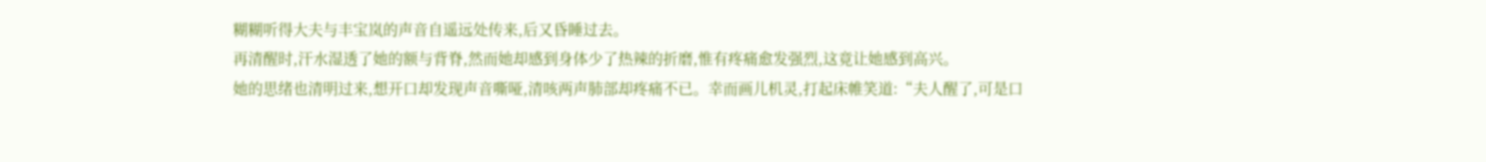糊糊听得大夫与丰宝岚的声音自遥远处传来,后又昏睡过去。
再清醒时,汗水湿透了她的额与背脊,然而她却感到身体少了热辣的折磨,惟有疼痛愈发强烈,这竟让她感到高兴。
她的思绪也清明过来,想开口却发现声音嘶哑,清咳两声肺部却疼痛不已。幸而画儿机灵,打起床帷笑道:“夫人醒了,可是口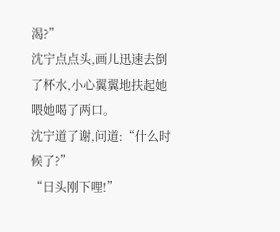渴?”
沈宁点点头,画儿迅速去倒了杯水,小心翼翼地扶起她喂她喝了两口。
沈宁道了谢,问道:“什么时候了?”
“日头刚下哩!”